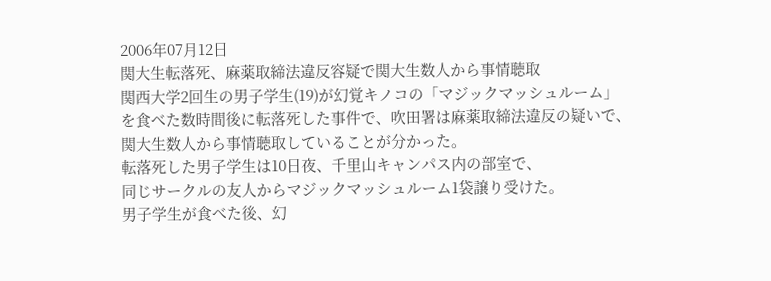2006年07月12日
関大生転落死、麻薬取締法違反容疑で関大生数人から事情聴取
関西大学2回生の男子学生(19)が幻覚キノコの「マジックマッシュルーム」
を食べた数時間後に転落死した事件で、吹田署は麻薬取締法違反の疑いで、
関大生数人から事情聴取していることが分かった。
転落死した男子学生は10日夜、千里山キャンパス内の部室で、
同じサークルの友人からマジックマッシュルーム1袋譲り受けた。
男子学生が食べた後、幻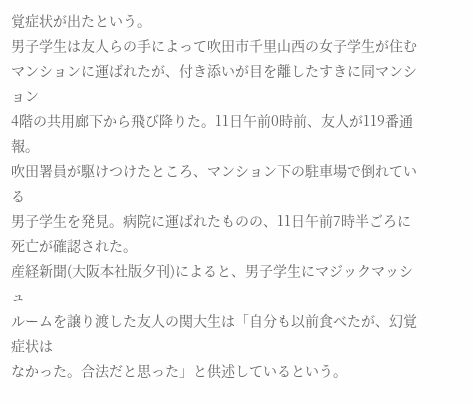覚症状が出たという。
男子学生は友人らの手によって吹田市千里山西の女子学生が住む
マンションに運ばれたが、付き添いが目を離したすきに同マンション
4階の共用廊下から飛び降りた。11日午前0時前、友人が119番通報。
吹田署員が駆けつけたところ、マンション下の駐車場で倒れている
男子学生を発見。病院に運ばれたものの、11日午前7時半ごろに
死亡が確認された。
産経新聞(大阪本社版夕刊)によると、男子学生にマジックマッシュ
ルームを譲り渡した友人の関大生は「自分も以前食べたが、幻覚症状は
なかった。合法だと思った」と供述しているという。